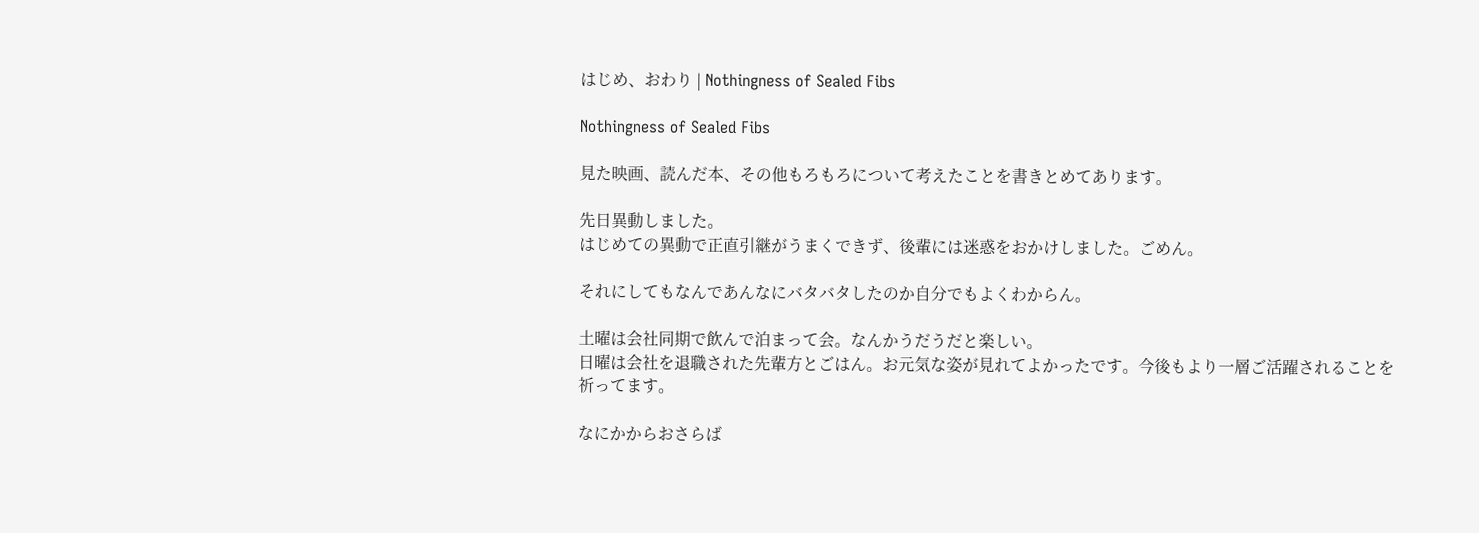はじめ、おわり | Nothingness of Sealed Fibs

Nothingness of Sealed Fibs

見た映画、読んだ本、その他もろもろについて考えたことを書きとめてあります。

先日異動しました。
はじめての異動で正直引継がうまくできず、後輩には迷惑をおかけしました。ごめん。

それにしてもなんであんなにバタバタしたのか自分でもよくわからん。

土曜は会社同期で飲んで泊まって会。なんかうだうだと楽しい。
日曜は会社を退職された先輩方とごはん。お元気な姿が見れてよかったです。今後もより一層ご活躍されることを祈ってます。

なにかからおさらば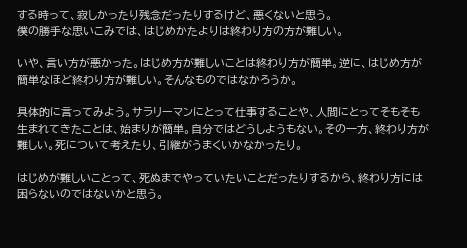する時って、寂しかったり残念だったりするけど、悪くないと思う。
僕の勝手な思いこみでは、はじめかたよりは終わり方の方が難しい。

いや、言い方が悪かった。はじめ方が難しいことは終わり方が簡単。逆に、はじめ方が簡単なほど終わり方が難しい。そんなものではなかろうか。

具体的に言ってみよう。サラリーマンにとって仕事することや、人間にとってそもそも生まれてきたことは、始まりが簡単。自分ではどうしようもない。その一方、終わり方が難しい。死について考えたり、引継がうまくいかなかったり。

はじめが難しいことって、死ぬまでやっていたいことだったりするから、終わり方には困らないのではないかと思う。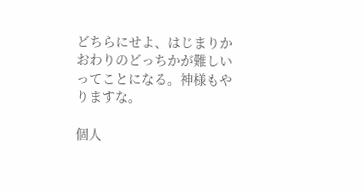どちらにせよ、はじまりかおわりのどっちかが難しいってことになる。神様もやりますな。

個人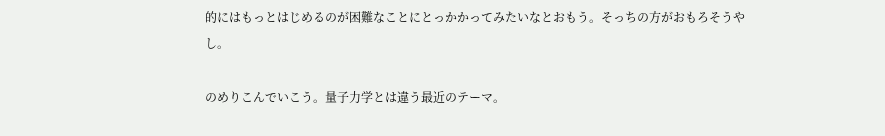的にはもっとはじめるのが困難なことにとっかかってみたいなとおもう。そっちの方がおもろそうやし。

のめりこんでいこう。量子力学とは違う最近のテーマ。